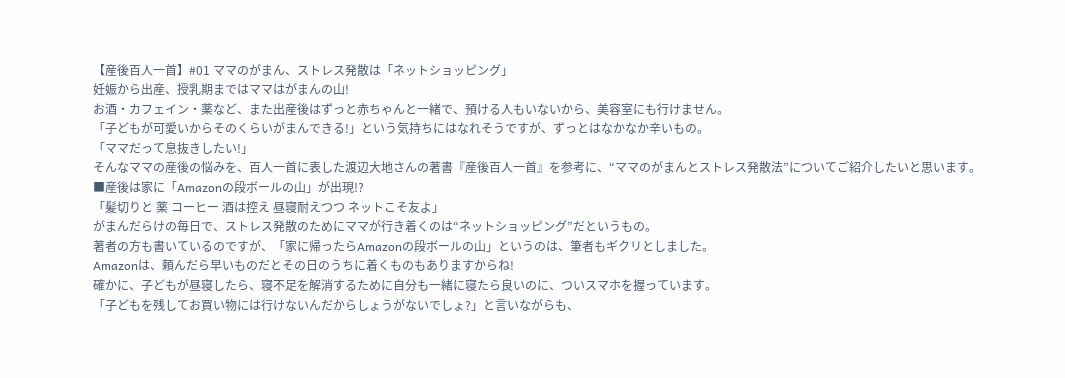【産後百人一首】#01 ママのがまん、ストレス発散は「ネットショッピング」
妊娠から出産、授乳期まではママはがまんの山!
お酒・カフェイン・薬など、また出産後はずっと赤ちゃんと一緒で、預ける人もいないから、美容室にも行けません。
「子どもが可愛いからそのくらいがまんできる!」という気持ちにはなれそうですが、ずっとはなかなか辛いもの。
「ママだって息抜きしたい!」
そんなママの産後の悩みを、百人一首に表した渡辺大地さんの著書『産後百人一首』を参考に、“ママのがまんとストレス発散法”についてご紹介したいと思います。
■産後は家に「Amazonの段ボールの山」が出現!?
「髪切りと 薬 コーヒー 酒は控え 昼寝耐えつつ ネットこそ友よ」
がまんだらけの毎日で、ストレス発散のためにママが行き着くのは“ネットショッピング”だというもの。
著者の方も書いているのですが、「家に帰ったらAmazonの段ボールの山」というのは、筆者もギクリとしました。
Amazonは、頼んだら早いものだとその日のうちに着くものもありますからね!
確かに、子どもが昼寝したら、寝不足を解消するために自分も一緒に寝たら良いのに、ついスマホを握っています。
「子どもを残してお買い物には行けないんだからしょうがないでしょ?」と言いながらも、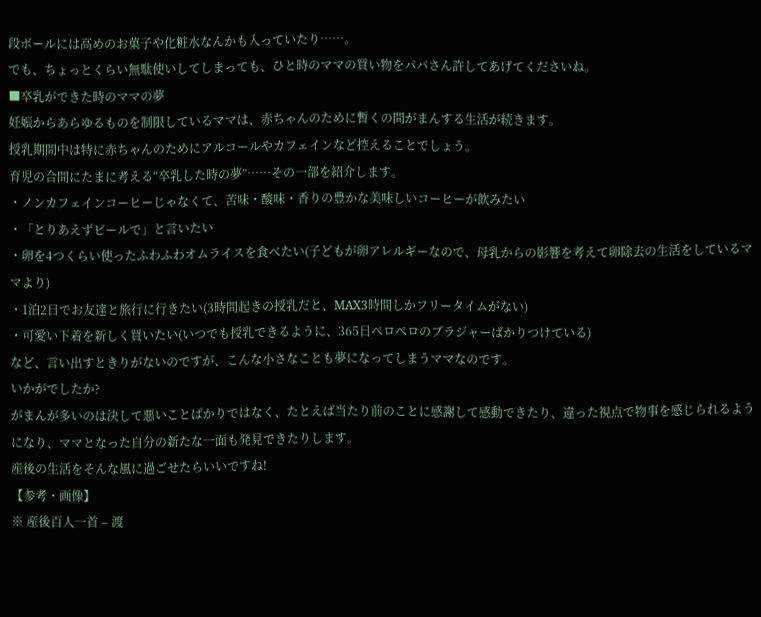段ボールには高めのお菓子や化粧水なんかも入っていたり……。
でも、ちょっとくらい無駄使いしてしまっても、ひと時のママの買い物をパパさん許してあげてくださいね。
■卒乳ができた時のママの夢
妊娠からあらゆるものを制限しているママは、赤ちゃんのために暫くの間がまんする生活が続きます。
授乳期間中は特に赤ちゃんのためにアルコールやカフェインなど控えることでしょう。
育児の合間にたまに考える“卒乳した時の夢”……その一部を紹介します。
・ノンカフェインコーヒーじゃなくて、苦味・酸味・香りの豊かな美味しいコーヒーが飲みたい
・「とりあえずビールで」と言いたい
・卵を4つくらい使ったふわふわオムライスを食べたい(子どもが卵アレルギーなので、母乳からの影響を考えて卵除去の生活をしているママより)
・1泊2日でお友達と旅行に行きたい(3時間起きの授乳だと、MAX3時間しかフリータイムがない)
・可愛い下着を新しく買いたい(いつでも授乳できるように、365日ぺロぺロのブラジャーばかりつけている)
など、言い出すときりがないのですが、こんな小さなことも夢になってしまうママなのです。
いかがでしたか?
がまんが多いのは決して悪いことばかりではなく、たとえば当たり前のことに感謝して感動できたり、違った視点で物事を感じられるようになり、ママとなった自分の新たな一面も発見できたりします。
産後の生活をそんな風に過ごせたらいいですね!
【参考・画像】
※ 産後百人一首 – 渡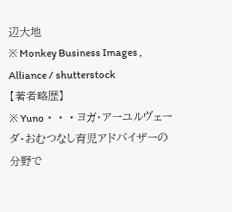辺大地
※ Monkey Business Images , Alliance / shutterstock
【著者略歴】
※ Yuno・・・ヨガ・アーユルヴェーダ・おむつなし育児アドバイザーの分野で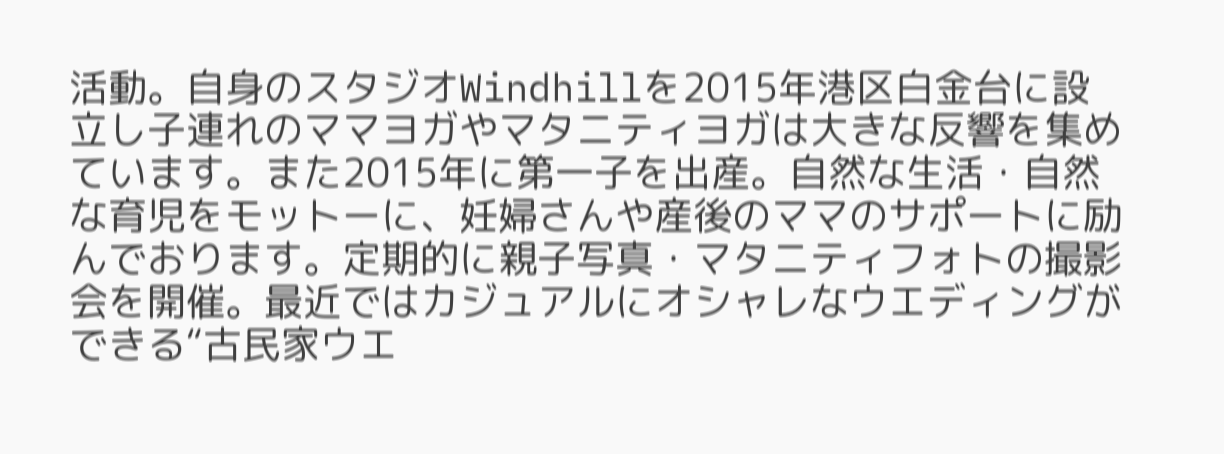活動。自身のスタジオWindhillを2015年港区白金台に設立し子連れのママヨガやマタニティヨガは大きな反響を集めています。また2015年に第一子を出産。自然な生活・自然な育児をモットーに、妊婦さんや産後のママのサポートに励んでおります。定期的に親子写真・マタニティフォトの撮影会を開催。最近ではカジュアルにオシャレなウエディングができる“古民家ウエ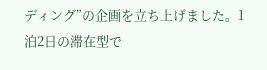ディング”の企画を立ち上げました。1泊2日の滞在型で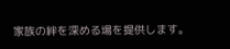家族の絆を深める場を提供します。